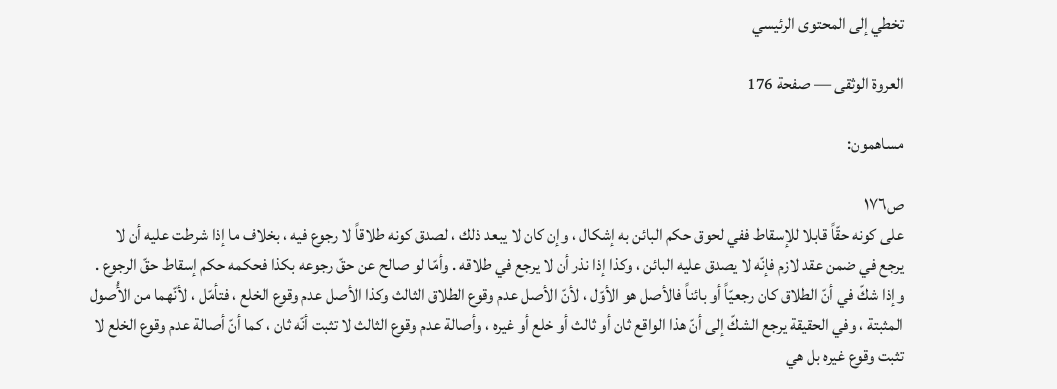تخطي إلى المحتوى الرئيسي

العروة الوثقى — صفحة 176

مساهمون:

ص١٧٦
على كونه حقّاً قابلا للإسقاط ففي لحوق حكم البائن به إشكال ، وإن كان لا يبعد ذلك ، لصدق كونه طلاقاً لا رجوع فيه ، بخلاف ما إذا شرطت عليه أن لا يرجع في ضمن عقد لازم فإنّه لا يصدق عليه البائن ، وكذا إذا نذر أن لا يرجع في طلاقه . وأمّا لو صالح عن حقّ رجوعه بكذا فحكمه حكم إسقاط حقّ الرجوع . وإذا شكّ في أنّ الطلاق كان رجعيّاً أو بائناً فالأصل هو الأوّل ، لأنّ الأصل عدم وقوع الطلاق الثالث وكذا الأصل عدم وقوع الخلع ، فتأمّل ، لأنّهما من الأُصول المثبتة ، وفي الحقيقة يرجع الشكّ إلى أنّ هذا الواقع ثان أو ثالث أو خلع أو غيره ، وأصالة عدم وقوع الثالث لا تثبت أنّه ثان ، كما أنّ أصالة عدم وقوع الخلع لا تثبت وقوع غيره بل هي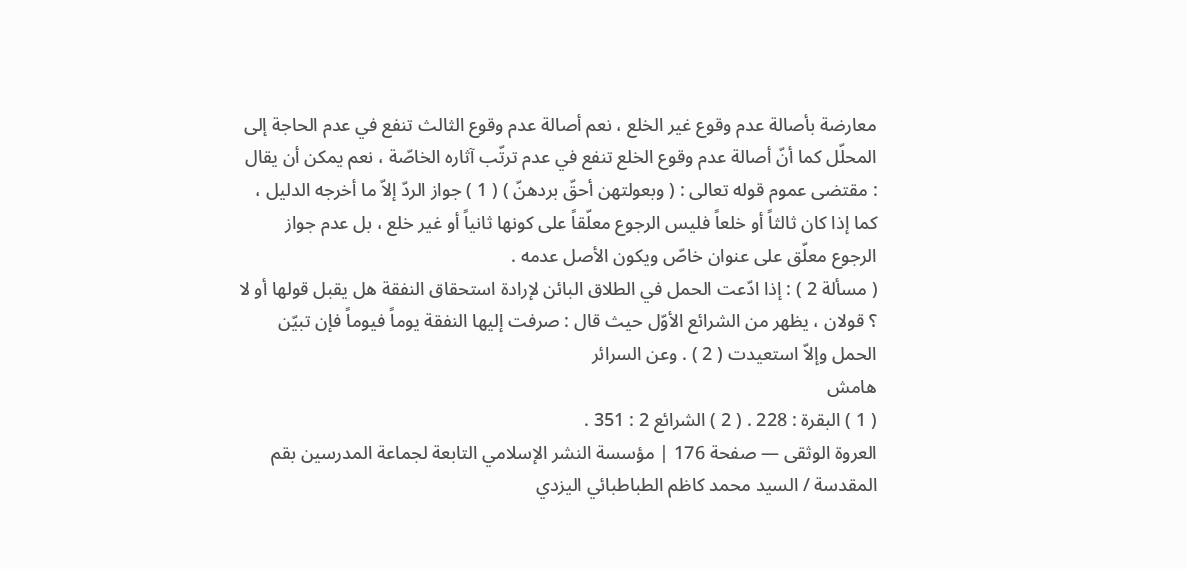معارضة بأصالة عدم وقوع غير الخلع ، نعم أصالة عدم وقوع الثالث تنفع في عدم الحاجة إلى المحلّل كما أنّ أصالة عدم وقوع الخلع تنفع في عدم ترتّب آثاره الخاصّة ، نعم يمكن أن يقال : مقتضى عموم قوله تعالى : ( وبعولتهن أحقّ بردهنّ ) ( 1 ) جواز الردّ إلاّ ما أخرجه الدليل ، كما إذا كان ثالثاً أو خلعاً فليس الرجوع معلّقاً على كونها ثانياً أو غير خلع ، بل عدم جواز الرجوع معلّق على عنوان خاصّ ويكون الأصل عدمه .
( مسألة 2 ) : إذا ادّعت الحمل في الطلاق البائن لإرادة استحقاق النفقة هل يقبل قولها أو لا ؟ قولان ، يظهر من الشرائع الأوّل حيث قال : صرفت إليها النفقة يوماً فيوماً فإن تبيّن الحمل وإلاّ استعيدت ( 2 ) . وعن السرائر
هامش
( 1 ) البقرة : 228 . ( 2 ) الشرائع 2 : 351 .
العروة الوثقى — صفحة 176 | مؤسسة النشر الإسلامي التابعة لجماعة المدرسين بقم المقدسة / السيد محمد كاظم الطباطبائي اليزدي